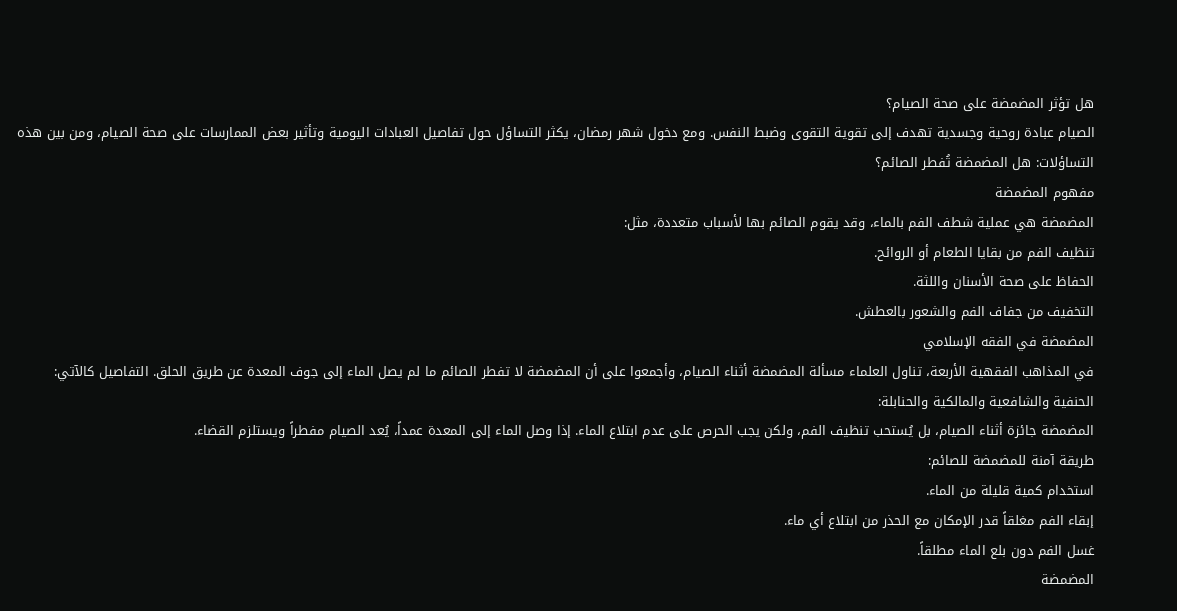هل تؤثر المضمضة على صحة الصيام؟
الصيام عبادة روحية وجسدية تهدف إلى تقوية التقوى وضبط النفس. ومع دخول شهر رمضان، يكثر التساؤل حول تفاصيل العبادات اليومية وتأثير بعض الممارسات على صحة الصيام، ومن بين هذه التساؤلات: هل المضمضة تُفطر الصائم؟
مفهوم المضمضة
المضمضة هي عملية شطف الفم بالماء، وقد يقوم الصائم بها لأسباب متعددة، مثل:
تنظيف الفم من بقايا الطعام أو الروائح.
الحفاظ على صحة الأسنان واللثة.
التخفيف من جفاف الفم والشعور بالعطش.
المضمضة في الفقه الإسلامي
في المذاهب الفقهية الأربعة، تناول العلماء مسألة المضمضة أثناء الصيام، وأجمعوا على أن المضمضة لا تفطر الصائم ما لم يصل الماء إلى جوف المعدة عن طريق الحلق. التفاصيل كالآتي:
الحنفية والشافعية والمالكية والحنابلة:
المضمضة جائزة أثناء الصيام، بل يُستحب تنظيف الفم، ولكن يجب الحرص على عدم ابتلاع الماء. إذا وصل الماء إلى المعدة عمداً، يُعد الصيام مفطراً ويستلزم القضاء.
طريقة آمنة للمضمضة للصائم:
استخدام كمية قليلة من الماء.
إبقاء الفم مغلقاً قدر الإمكان مع الحذر من ابتلاع أي ماء.
غسل الفم دون بلع الماء مطلقاً.
المضمضة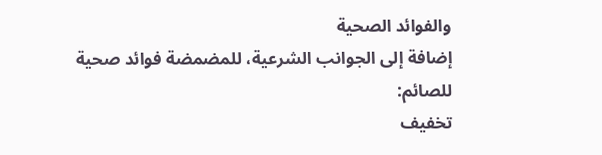والفوائد الصحية
إضافة إلى الجوانب الشرعية، للمضمضة فوائد صحية للصائم:
تخفيف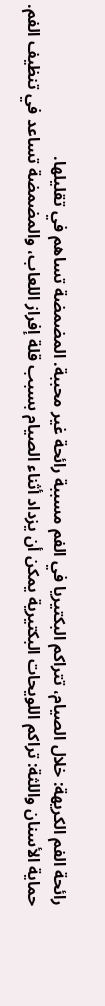رائحة الفم الكريهة: خلال الصيام، تتراكم البكتيريا في الفم مسببة رائحة غير محببة. المضمضة تساهم في تقليلها.
حماية الأسنان واللثة: تراكم اللويحات البكتيرية يمكن أن يزداد أثناء الصيام بسبب قلة إفراز اللعاب، والمضمضة تساعد في تنظيف الفم.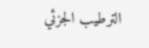الترطيب الجزئي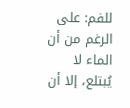للفم: على الرغم من أن الماء لا يُبتلع، إلا أن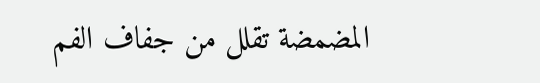المضمضة تقلل من جفاف الفم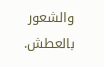والشعور بالعطش.